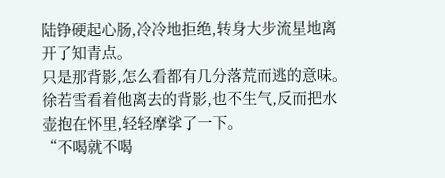陆铮硬起心肠,冷冷地拒绝,转身大步流星地离开了知青点。
只是那背影,怎么看都有几分落荒而逃的意味。
徐若雪看着他离去的背影,也不生气,反而把水壶抱在怀里,轻轻摩挲了一下。
“不喝就不喝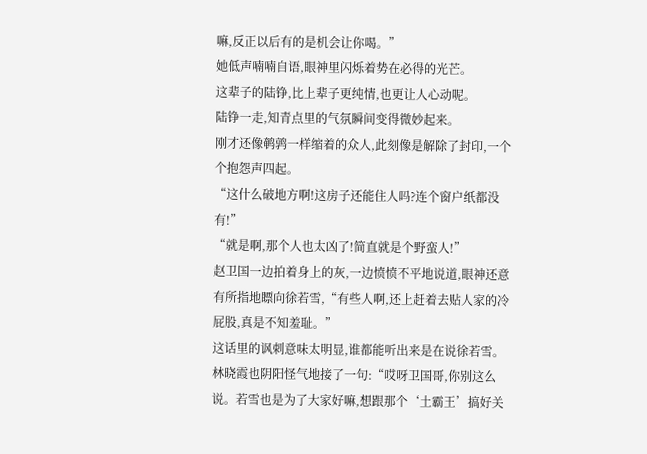嘛,反正以后有的是机会让你喝。”
她低声喃喃自语,眼神里闪烁着势在必得的光芒。
这辈子的陆铮,比上辈子更纯情,也更让人心动呢。
陆铮一走,知青点里的气氛瞬间变得微妙起来。
刚才还像鹌鹑一样缩着的众人,此刻像是解除了封印,一个个抱怨声四起。
“这什么破地方啊!这房子还能住人吗?连个窗户纸都没有!”
“就是啊,那个人也太凶了!简直就是个野蛮人!”
赵卫国一边拍着身上的灰,一边愤愤不平地说道,眼神还意有所指地瞟向徐若雪,“有些人啊,还上赶着去贴人家的冷屁股,真是不知羞耻。”
这话里的讽刺意味太明显,谁都能听出来是在说徐若雪。
林晓霞也阴阳怪气地接了一句:“哎呀卫国哥,你别这么说。若雪也是为了大家好嘛,想跟那个‘土霸王’搞好关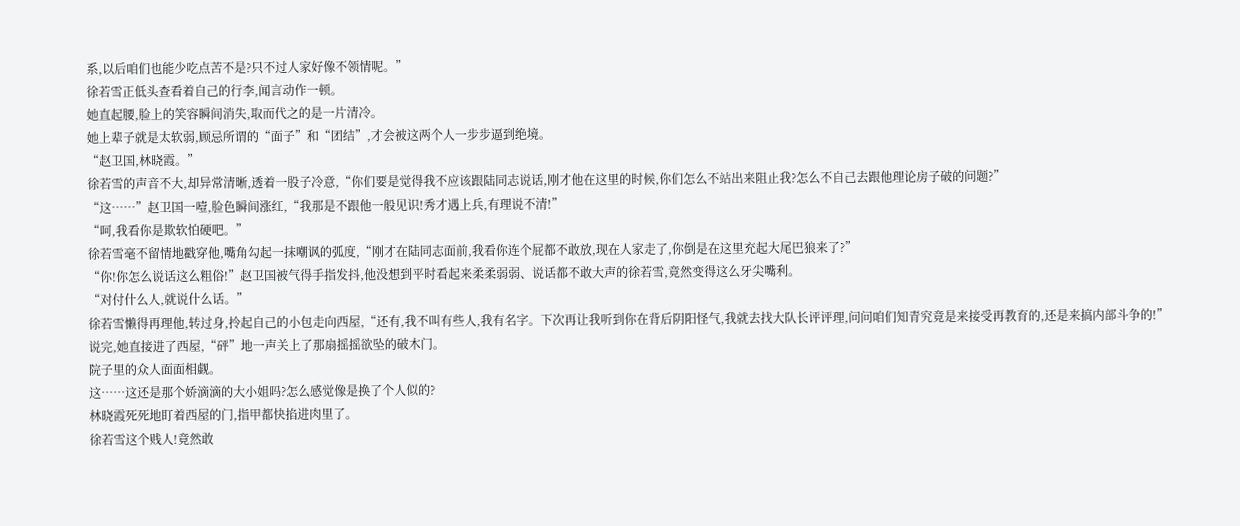系,以后咱们也能少吃点苦不是?只不过人家好像不领情呢。”
徐若雪正低头查看着自己的行李,闻言动作一顿。
她直起腰,脸上的笑容瞬间消失,取而代之的是一片清冷。
她上辈子就是太软弱,顾忌所谓的“面子”和“团结”,才会被这两个人一步步逼到绝境。
“赵卫国,林晓霞。”
徐若雪的声音不大,却异常清晰,透着一股子冷意,“你们要是觉得我不应该跟陆同志说话,刚才他在这里的时候,你们怎么不站出来阻止我?怎么不自己去跟他理论房子破的问题?”
“这……”赵卫国一噎,脸色瞬间涨红,“我那是不跟他一般见识!秀才遇上兵,有理说不清!”
“呵,我看你是欺软怕硬吧。”
徐若雪毫不留情地戳穿他,嘴角勾起一抹嘲讽的弧度,“刚才在陆同志面前,我看你连个屁都不敢放,现在人家走了,你倒是在这里充起大尾巴狼来了?”
“你!你怎么说话这么粗俗!”赵卫国被气得手指发抖,他没想到平时看起来柔柔弱弱、说话都不敢大声的徐若雪,竟然变得这么牙尖嘴利。
“对付什么人,就说什么话。”
徐若雪懒得再理他,转过身,拎起自己的小包走向西屋,“还有,我不叫有些人,我有名字。下次再让我听到你在背后阴阳怪气,我就去找大队长评评理,问问咱们知青究竟是来接受再教育的,还是来搞内部斗争的!”
说完,她直接进了西屋,“砰”地一声关上了那扇摇摇欲坠的破木门。
院子里的众人面面相觑。
这……这还是那个娇滴滴的大小姐吗?怎么感觉像是换了个人似的?
林晓霞死死地盯着西屋的门,指甲都快掐进肉里了。
徐若雪这个贱人!竟然敢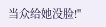当众给她没脸!"